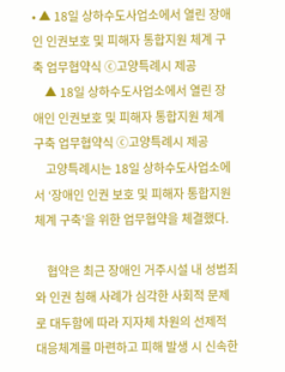• ▲ 18일 상하수도사업소에서 열린 장애인 인권보호 및 피해자 통합지원 체계 구축 업무협약식 ⓒ고양특례시 제공
    ▲ 18일 상하수도사업소에서 열린 장애인 인권보호 및 피해자 통합지원 체계 구축 업무협약식 ⓒ고양특례시 제공
    고양특례시는 18일 상하수도사업소에서 ‘장애인 인권 보호 및 피해자 통합지원체계 구축’을 위한 업무협약을 체결했다.

    협약은 최근 장애인 거주시설 내 성범죄와 인권 침해 사례가 심각한 사회적 문제로 대두함에 따라 지자체 차원의 선제적 대응체계를 마련하고 피해 발생 시 신속한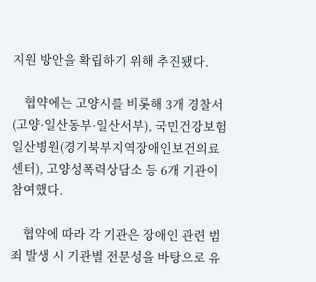지원 방안을 확립하기 위해 추진됐다.

    협약에는 고양시를 비롯해 3개 경찰서(고양·일산동부·일산서부), 국민건강보험 일산병원(경기북부지역장애인보건의료센터), 고양성폭력상담소 등 6개 기관이 참여했다.

    협약에 따라 각 기관은 장애인 관련 범죄 발생 시 기관별 전문성을 바탕으로 유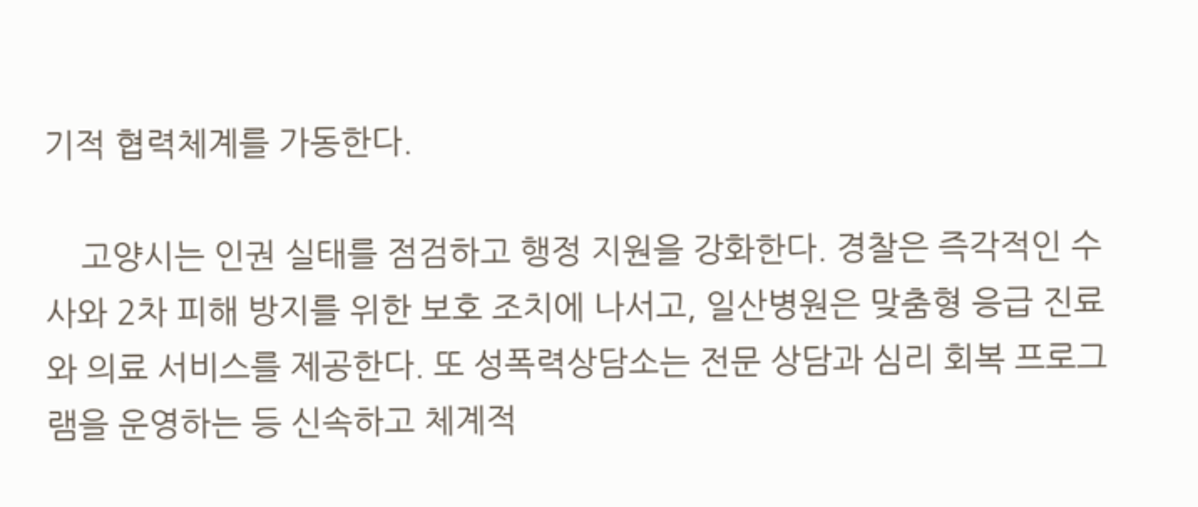기적 협력체계를 가동한다.

    고양시는 인권 실태를 점검하고 행정 지원을 강화한다. 경찰은 즉각적인 수사와 2차 피해 방지를 위한 보호 조치에 나서고, 일산병원은 맞춤형 응급 진료와 의료 서비스를 제공한다. 또 성폭력상담소는 전문 상담과 심리 회복 프로그램을 운영하는 등 신속하고 체계적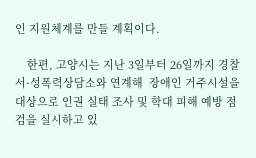인 지원체계를 만들 계획이다.

    한편, 고양시는 지난 3일부터 26일까지 경찰서·성폭력상담소와 연계해  장애인 거주시설을 대상으로 인권 실태 조사 및 학대 피해 예방 점검을 실시하고 있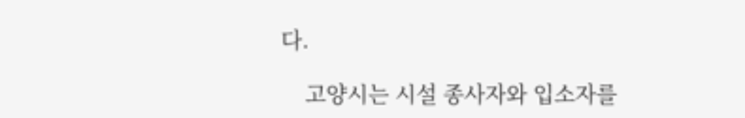다.

    고양시는 시설 종사자와 입소자를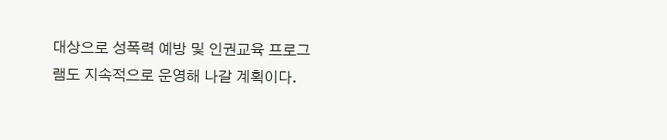대상으로 성폭력 예방 및 인권교육 프로그램도 지속적으로 운영해 나갈 계획이다.